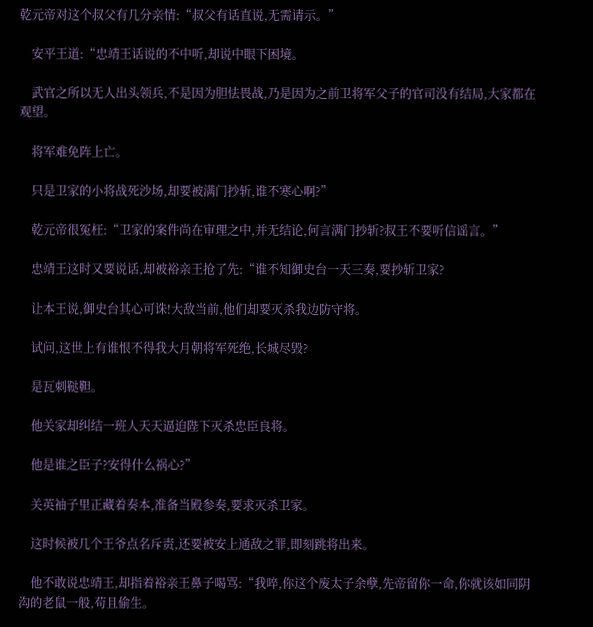乾元帝对这个叔父有几分亲情:“叔父有话直说,无需请示。”

    安平王道:“忠靖王话说的不中听,却说中眼下困境。

    武官之所以无人出头领兵,不是因为胆怯畏战,乃是因为之前卫将军父子的官司没有结局,大家都在观望。

    将军难免阵上亡。

    只是卫家的小将战死沙场,却要被满门抄斩,谁不寒心啊?”

    乾元帝很冤枉:“卫家的案件尚在审理之中,并无结论,何言满门抄斩?叔王不要听信谣言。”

    忠靖王这时又要说话,却被裕亲王抢了先:“谁不知御史台一天三奏,要抄斩卫家?

    让本王说,御史台其心可诛!大敌当前,他们却要灭杀我边防守将。

    试问,这世上有谁恨不得我大月朝将军死绝,长城尽毁?

    是瓦刺鞑靼。

    他关家却纠结一班人天天逼迫陛下灭杀忠臣良将。

    他是谁之臣子?安得什么祸心?”

    关英袖子里正藏着奏本,准备当殿参奏,要求灭杀卫家。

    这时候被几个王爷点名斥责,还要被安上通敌之罪,即刻跳将出来。

    他不敢说忠靖王,却指着裕亲王鼻子喝骂:“我啐,你这个废太子余孽,先帝留你一命,你就该如同阴沟的老鼠一般,苟且偷生。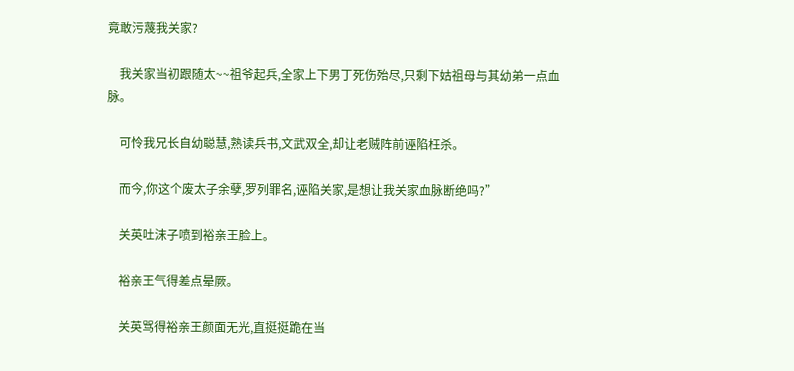竟敢污蔑我关家?

    我关家当初跟随太~~祖爷起兵,全家上下男丁死伤殆尽,只剩下姑祖母与其幼弟一点血脉。

    可怜我兄长自幼聪慧,熟读兵书,文武双全,却让老贼阵前诬陷枉杀。

    而今,你这个废太子余孽,罗列罪名,诬陷关家,是想让我关家血脉断绝吗?”

    关英吐沫子喷到裕亲王脸上。

    裕亲王气得差点晕厥。

    关英骂得裕亲王颜面无光,直挺挺跪在当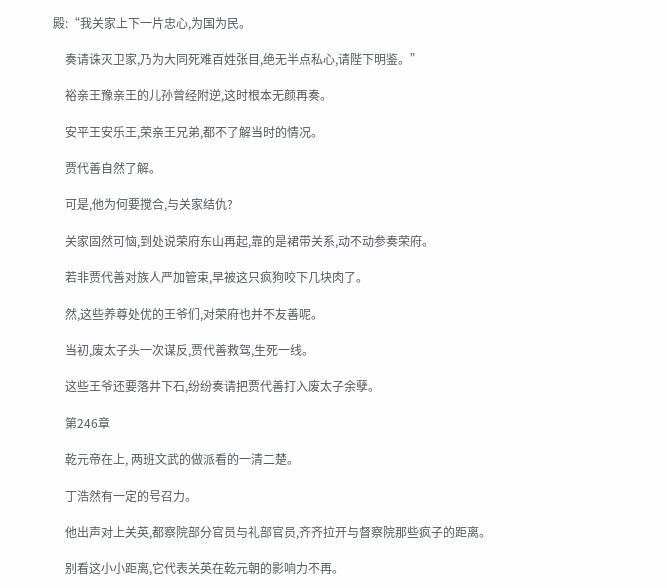殿:“我关家上下一片忠心,为国为民。

    奏请诛灭卫家,乃为大同死难百姓张目,绝无半点私心,请陛下明鉴。”

    裕亲王豫亲王的儿孙曾经附逆,这时根本无颜再奏。

    安平王安乐王,荣亲王兄弟,都不了解当时的情况。

    贾代善自然了解。

    可是,他为何要搅合,与关家结仇?

    关家固然可恼,到处说荣府东山再起,靠的是裙带关系,动不动参奏荣府。

    若非贾代善对族人严加管束,早被这只疯狗咬下几块肉了。

    然,这些养尊处优的王爷们,对荣府也并不友善呢。

    当初,废太子头一次谋反,贾代善救驾,生死一线。

    这些王爷还要落井下石,纷纷奏请把贾代善打入废太子余孽。

    第246章

    乾元帝在上, 两班文武的做派看的一清二楚。

    丁浩然有一定的号召力。

    他出声对上关英,都察院部分官员与礼部官员,齐齐拉开与督察院那些疯子的距离。

    别看这小小距离,它代表关英在乾元朝的影响力不再。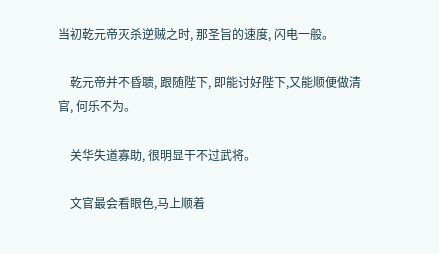当初乾元帝灭杀逆贼之时, 那圣旨的速度, 闪电一般。

    乾元帝并不昏聩, 跟随陛下, 即能讨好陛下,又能顺便做清官, 何乐不为。

    关华失道寡助, 很明显干不过武将。

    文官最会看眼色,马上顺着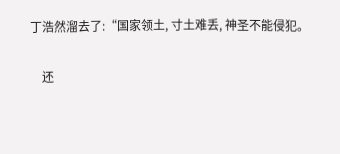丁浩然溜去了:“国家领土, 寸土难丢, 神圣不能侵犯。

    还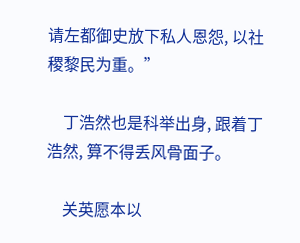请左都御史放下私人恩怨, 以社稷黎民为重。”

    丁浩然也是科举出身, 跟着丁浩然, 算不得丢风骨面子。

    关英愿本以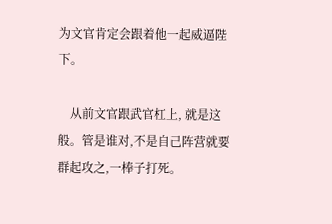为文官肯定会跟着他一起威逼陛下。

    从前文官跟武官杠上, 就是这般。管是谁对,不是自己阵营就要群起攻之,一棒子打死。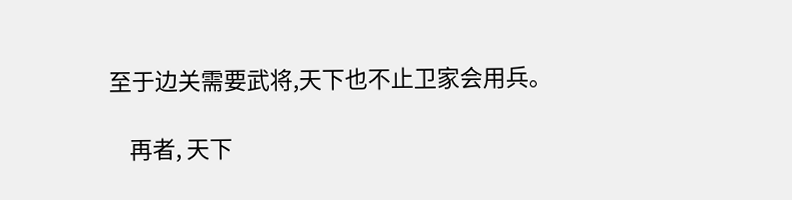至于边关需要武将,天下也不止卫家会用兵。

    再者, 天下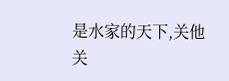是水家的天下,关他关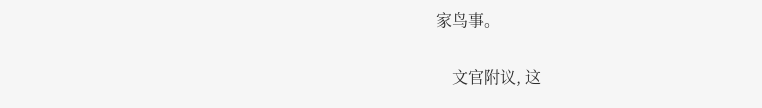家鸟事。

    文官附议, 这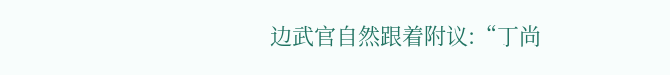边武官自然跟着附议:“丁尚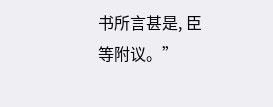书所言甚是, 臣等附议。”